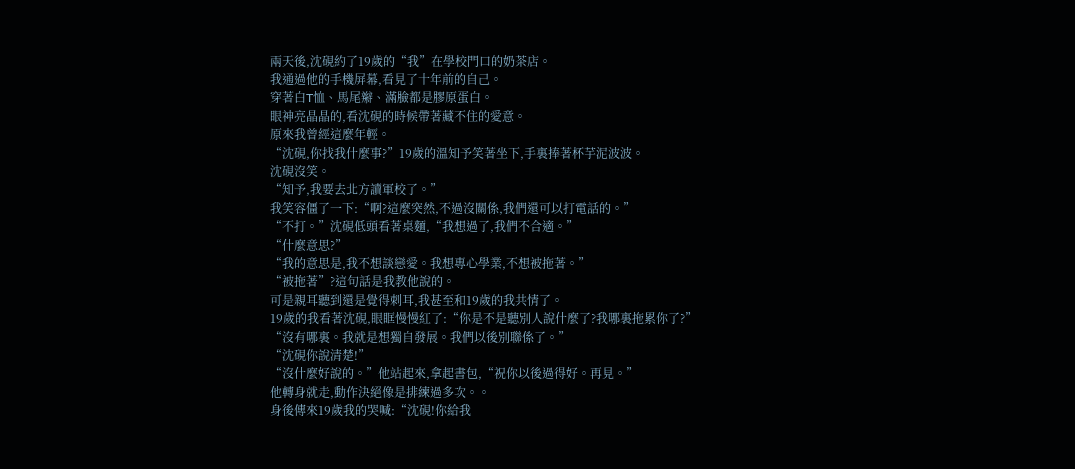兩天後,沈硯約了19歲的“我”在學校門口的奶茶店。
我通過他的手機屏幕,看見了十年前的自己。
穿著白T恤、馬尾辮、滿臉都是膠原蛋白。
眼神亮晶晶的,看沈硯的時候帶著藏不住的愛意。
原來我曾經這麼年輕。
“沈硯,你找我什麼事?”19歲的溫知予笑著坐下,手裏捧著杯芋泥波波。
沈硯沒笑。
“知予,我要去北方讀軍校了。”
我笑容僵了一下:“啊?這麼突然,不過沒關係,我們還可以打電話的。”
“不打。”沈硯低頭看著桌麵,“我想過了,我們不合適。”
“什麼意思?”
“我的意思是,我不想談戀愛。我想專心學業,不想被拖著。”
“被拖著”?這句話是我教他說的。
可是親耳聽到還是覺得刺耳,我甚至和19歲的我共情了。
19歲的我看著沈硯,眼眶慢慢紅了:“你是不是聽別人說什麼了?我哪裏拖累你了?”
“沒有哪裏。我就是想獨自發展。我們以後別聯係了。”
“沈硯你說清楚!”
“沒什麼好說的。”他站起來,拿起書包,“祝你以後過得好。再見。”
他轉身就走,動作決絕像是排練過多次。。
身後傳來19歲我的哭喊:“沈硯!你給我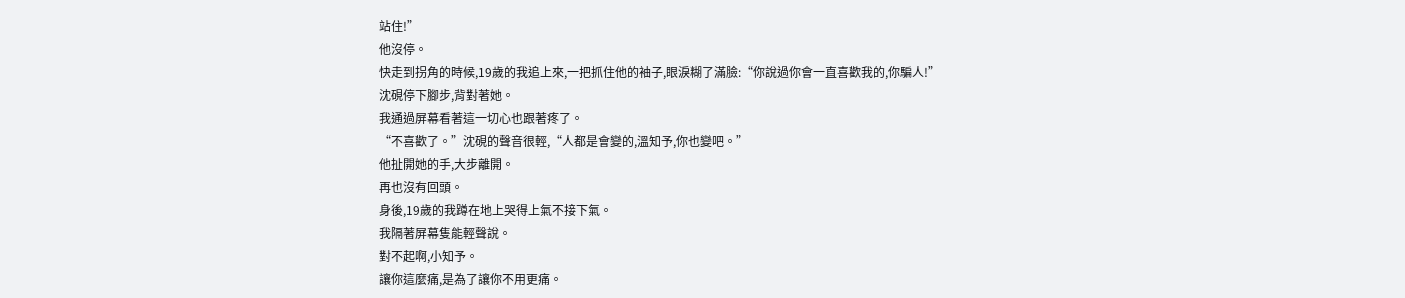站住!”
他沒停。
快走到拐角的時候,19歲的我追上來,一把抓住他的袖子,眼淚糊了滿臉:“你說過你會一直喜歡我的,你騙人!”
沈硯停下腳步,背對著她。
我通過屏幕看著這一切心也跟著疼了。
“不喜歡了。”沈硯的聲音很輕,“人都是會變的,溫知予,你也變吧。”
他扯開她的手,大步離開。
再也沒有回頭。
身後,19歲的我蹲在地上哭得上氣不接下氣。
我隔著屏幕隻能輕聲說。
對不起啊,小知予。
讓你這麼痛,是為了讓你不用更痛。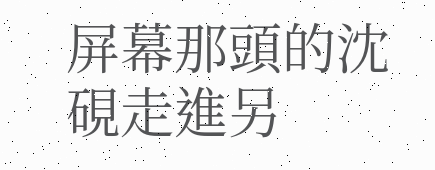屏幕那頭的沈硯走進另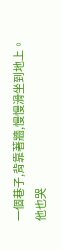一個巷子,背靠著牆,慢慢滑坐到地上。
他也哭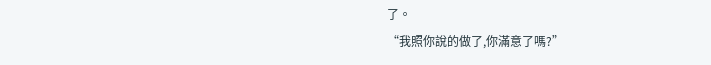了。
“我照你說的做了,你滿意了嗎?”